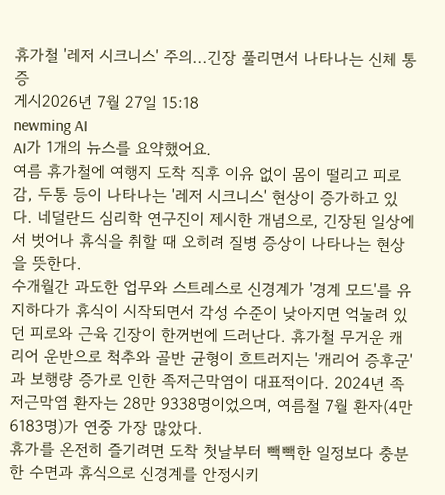휴가철 '레저 시크니스' 주의...긴장 풀리면서 나타나는 신체 통증
게시2026년 7월 27일 15:18
newming AI
AI가 1개의 뉴스를 요약했어요.
여름 휴가철에 여행지 도착 직후 이유 없이 몸이 떨리고 피로감, 두통 등이 나타나는 '레저 시크니스' 현상이 증가하고 있다. 네덜란드 심리학 연구진이 제시한 개념으로, 긴장된 일상에서 벗어나 휴식을 취할 때 오히려 질병 증상이 나타나는 현상을 뜻한다.
수개월간 과도한 업무와 스트레스로 신경계가 '경계 모드'를 유지하다가 휴식이 시작되면서 각성 수준이 낮아지면 억눌려 있던 피로와 근육 긴장이 한꺼번에 드러난다. 휴가철 무거운 캐리어 운반으로 척추와 골반 균형이 흐트러지는 '캐리어 증후군'과 보행량 증가로 인한 족저근막염이 대표적이다. 2024년 족저근막염 환자는 28만 9338명이었으며, 여름철 7월 환자(4만 6183명)가 연중 가장 많았다.
휴가를 온전히 즐기려면 도착 첫날부터 빽빽한 일정보다 충분한 수면과 휴식으로 신경계를 안정시키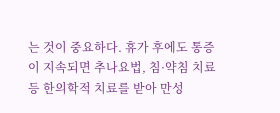는 것이 중요하다. 휴가 후에도 통증이 지속되면 추나요법, 침·약침 치료 등 한의학적 치료를 받아 만성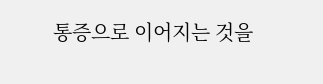통증으로 이어지는 것을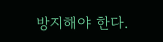방지해야 한다.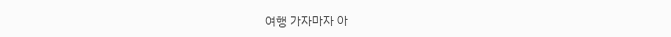여행 가자마자 아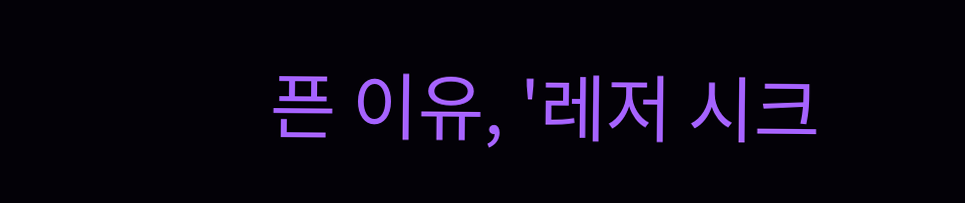픈 이유, '레저 시크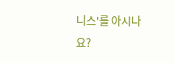니스'를 아시나요?